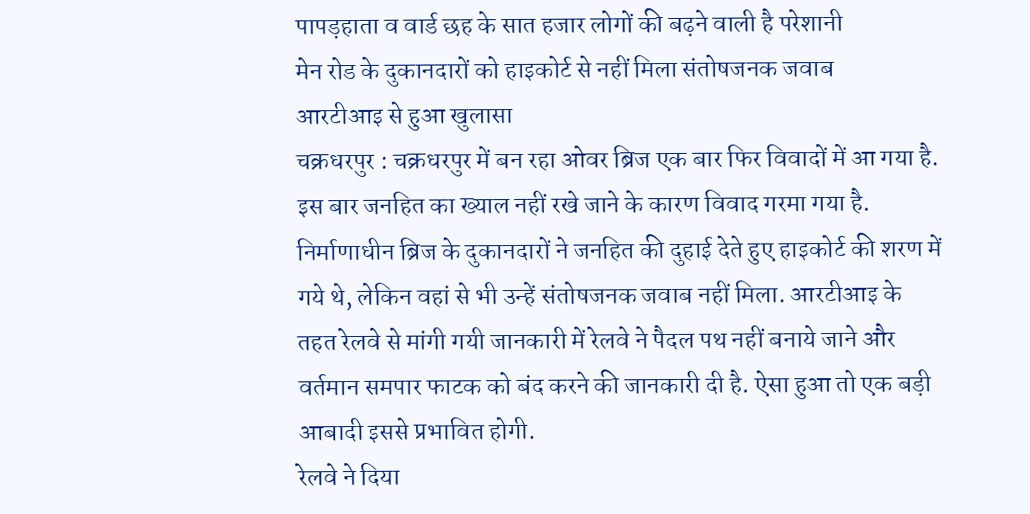पापड़हाता व वार्ड छह के सात हजार लोगों की बढ़ने वाली है परेशानी
मेन रोड के दुकानदारों को हाइकोर्ट से नहीं मिला संतोषजनक जवाब
आरटीआइ से हुआ खुलासा
चक्रधरपुर : चक्रधरपुर में बन रहा ओवर ब्रिज एक बार फिर विवादों में आ गया है. इस बार जनहित का ख्याल नहीं रखे जाने के कारण विवाद गरमा गया है. निर्माणाधीन ब्रिज के दुकानदारों ने जनहित की दुहाई देते हुए हाइकोर्ट की शरण में गये थे, लेकिन वहां से भी उन्हें संतोषजनक जवाब नहीं मिला. आरटीआइ के तहत रेलवे से मांगी गयी जानकारी में रेलवे ने पैदल पथ नहीं बनाये जाने और वर्तमान समपार फाटक को बंद करने की जानकारी दी है. ऐसा हुआ तो एक बड़ी आबादी इससे प्रभावित होगी.
रेलवे ने दिया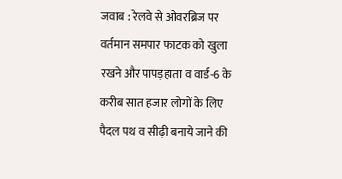जवाब : रेलवे से ओवरब्रिज पर वर्तमान समपार फाटक को खुला रखने और पापड़हाता व वार्ड-6 के करीब सात हजार लोगों के लिए पैदल पथ व सीढ़ी बनाये जाने की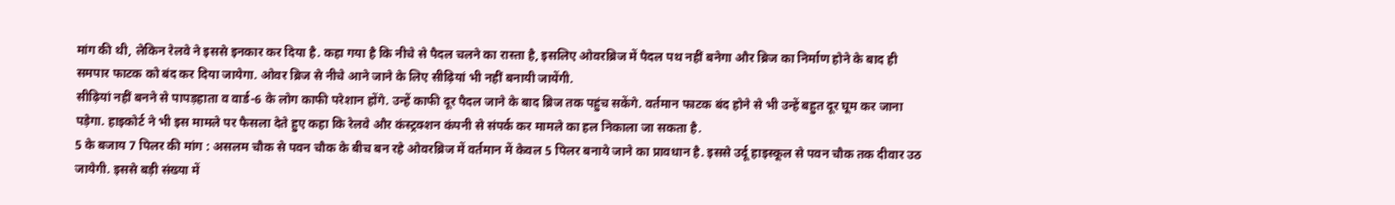मांग की थी, लेकिन रेलवे ने इससे इनकार कर दिया है. कहा गया है कि नीचे से पैदल चलने का रास्ता है, इसलिए ओवरब्रिज में पैदल पथ नहीं बनेगा और ब्रिज का निर्माण होने के बाद ही समपार फाटक को बंद कर दिया जायेगा. ओवर ब्रिज से नीचे आने जाने के लिए सीढ़ियां भी नहीं बनायी जायेंगी.
सीढ़ियां नहीं बनने से पापड़हाता व वार्ड-6 के लोग काफी परेशान होंगे. उन्हें काफी दूर पैदल जाने के बाद ब्रिज तक पहुंच सकेंगे. वर्तमान फाटक बंद होने से भी उन्हें बहुत दूर घूम कर जाना पड़ेगा. हाइकोर्ट ने भी इस मामले पर फैसला देते हुए कहा कि रेलवे और कंस्ट्रक्शन कंपनी से संपर्क कर मामले का हल निकाला जा सकता है.
5 के बजाय 7 पिलर की मांग : असलम चौक से पवन चौक के बीच बन रहे ओवरब्रिज में वर्तमान में केवल 5 पिलर बनाये जाने का प्रावधान है. इससे उर्दू हाइस्कूल से पवन चौक तक दीवार उठ जायेगी. इससे बड़ी संख्या में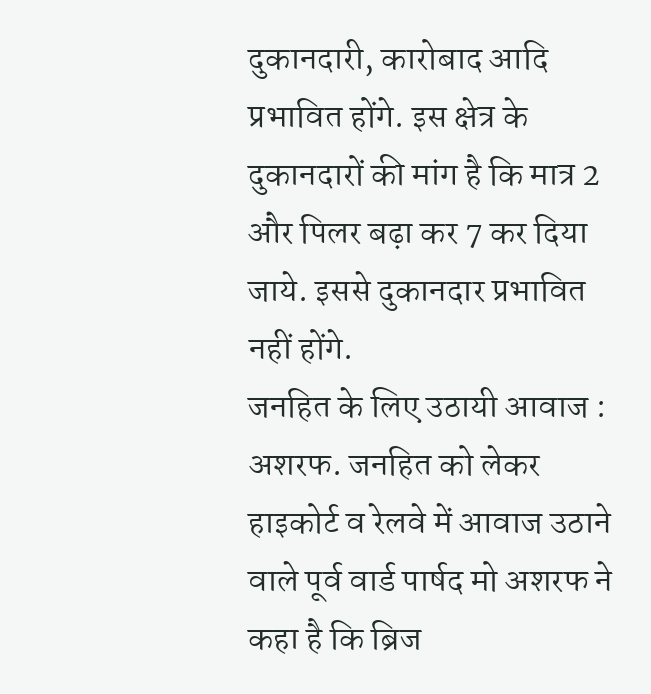दुकानदारी, कारोबाद आदि प्रभावित होंगे. इस क्षेत्र के दुकानदारों की मांग है कि मात्र 2 और पिलर बढ़ा कर 7 कर दिया जाये. इससे दुकानदार प्रभावित नहीं होंगे.
जनहित के लिए उठायी आवाज : अशरफ. जनहित को लेकर हाइकोर्ट व रेलवे में आवाज उठाने वाले पूर्व वार्ड पार्षद मो अशरफ ने कहा है कि ब्रिज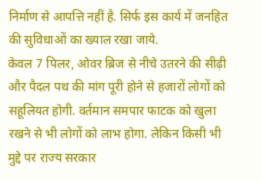निर्माण से आपत्ति नहीं है. सिर्फ इस कार्य में जनहित की सुविधाओं का ख्याल रखा जाये.
केवल 7 पिलर, ओवर ब्रिज से नीचे उतरने की सीढ़ी और पैदल पथ की मांग पूरी होने से हजारों लोगों को सहूलियत होगी. वर्तमान समपार फाटक को खुला रखने से भी लोगों को लाभ होगा. लेकिन किसी भी मुद्दे पर राज्य सरकार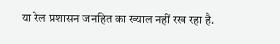या रेल प्रशासन जनहित का ख्याल नहीं रख रहा है.